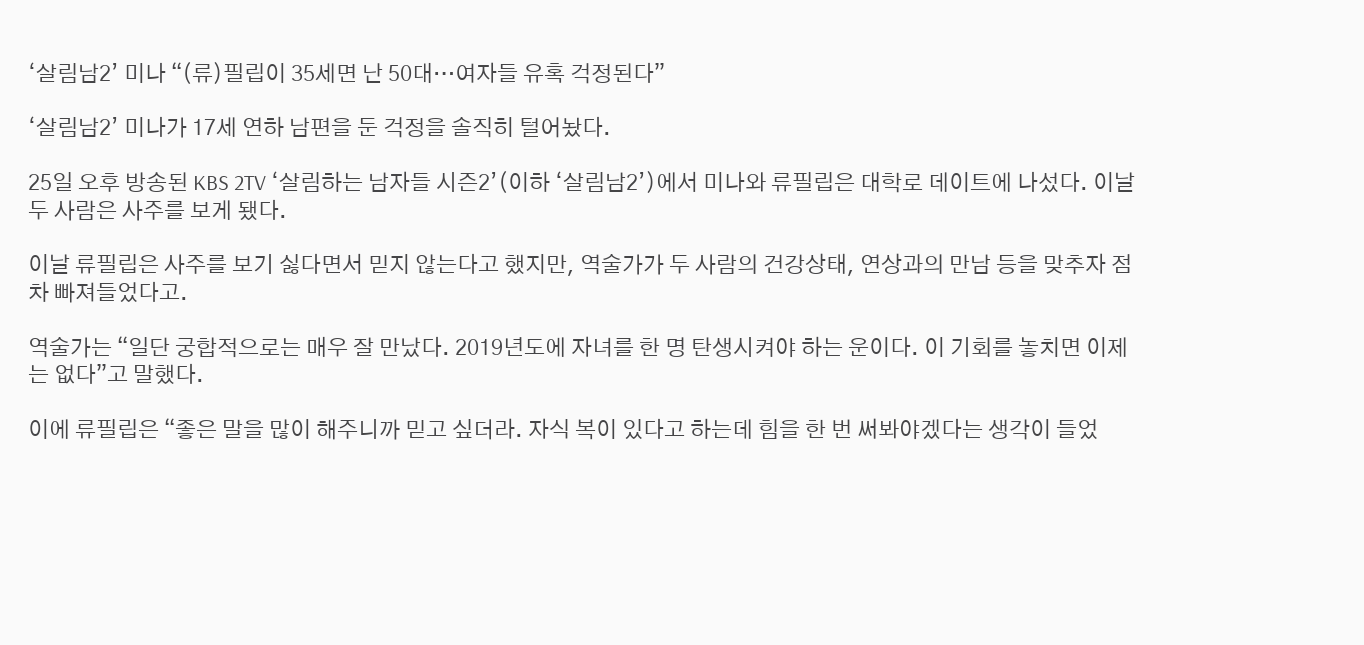‘살림남2’ 미나 “(류)필립이 35세면 난 50대…여자들 유혹 걱정된다”

‘살림남2’ 미나가 17세 연하 남편을 둔 걱정을 솔직히 털어놨다.

25일 오후 방송된 KBS 2TV ‘살림하는 남자들 시즌2’(이하 ‘살림남2’)에서 미나와 류필립은 대학로 데이트에 나섰다. 이날 두 사람은 사주를 보게 됐다.

이날 류필립은 사주를 보기 싫다면서 믿지 않는다고 했지만, 역술가가 두 사람의 건강상태, 연상과의 만남 등을 맞추자 점차 빠져들었다고.

역술가는 “일단 궁합적으로는 매우 잘 만났다. 2019년도에 자녀를 한 명 탄생시켜야 하는 운이다. 이 기회를 놓치면 이제는 없다”고 말했다.

이에 류필립은 “좋은 말을 많이 해주니까 믿고 싶더라. 자식 복이 있다고 하는데 힘을 한 번 써봐야겠다는 생각이 들었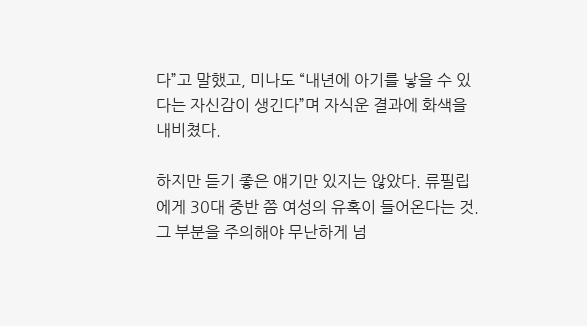다”고 말했고, 미나도 “내년에 아기를 낳을 수 있다는 자신감이 생긴다”며 자식운 결과에 화색을 내비쳤다.

하지만 듣기 좋은 얘기만 있지는 않았다. 류필립에게 30대 중반 쯤 여성의 유혹이 들어온다는 것. 그 부분을 주의해야 무난하게 넘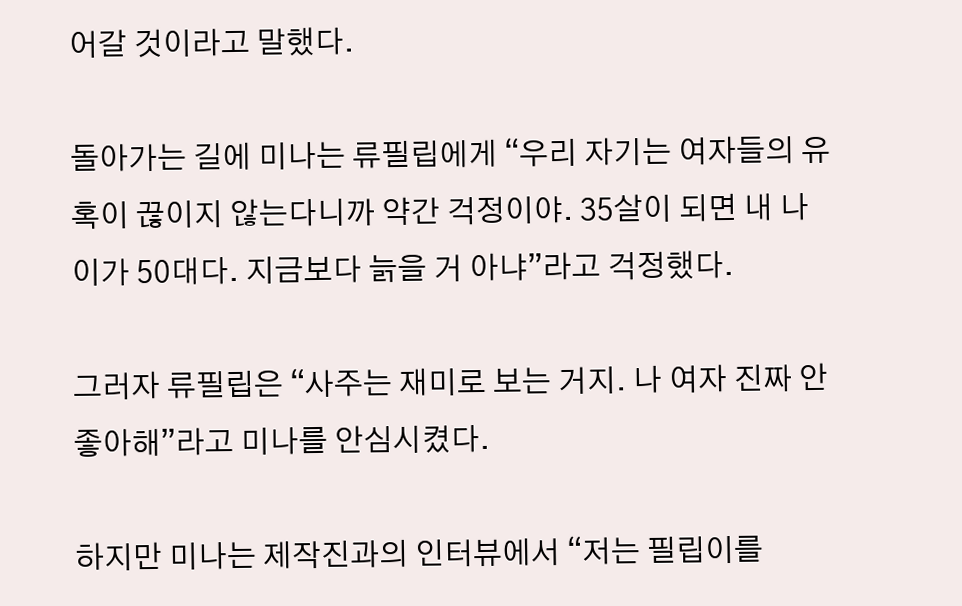어갈 것이라고 말했다.

돌아가는 길에 미나는 류필립에게 “우리 자기는 여자들의 유혹이 끊이지 않는다니까 약간 걱정이야. 35살이 되면 내 나이가 50대다. 지금보다 늙을 거 아냐”라고 걱정했다.

그러자 류필립은 “사주는 재미로 보는 거지. 나 여자 진짜 안 좋아해”라고 미나를 안심시켰다.

하지만 미나는 제작진과의 인터뷰에서 “저는 필립이를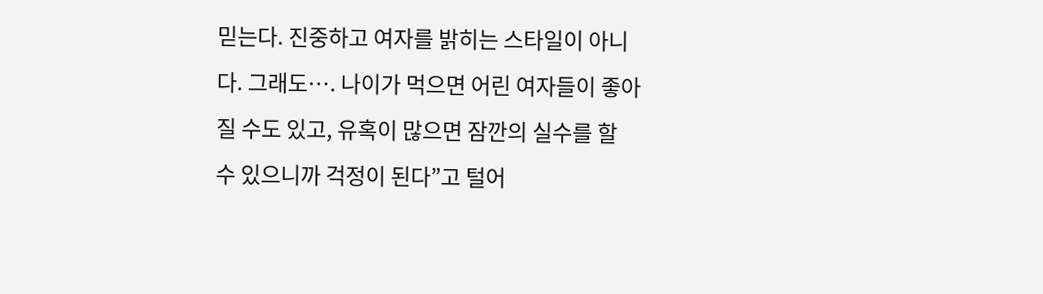믿는다. 진중하고 여자를 밝히는 스타일이 아니다. 그래도…. 나이가 먹으면 어린 여자들이 좋아질 수도 있고, 유혹이 많으면 잠깐의 실수를 할 수 있으니까 걱정이 된다”고 털어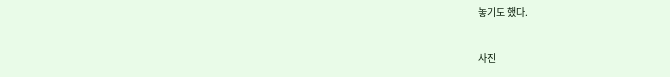놓기도 했다.

사진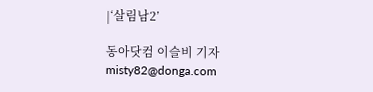|‘살림남2’

동아닷컴 이슬비 기자 misty82@donga.com